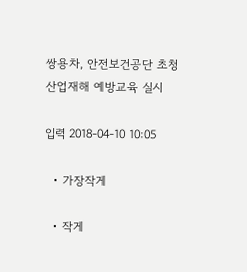쌍용차, 안전보건공단 초청 산업재해 예방교육 실시

입력 2018-04-10 10:05

  • 가장작게

  • 작게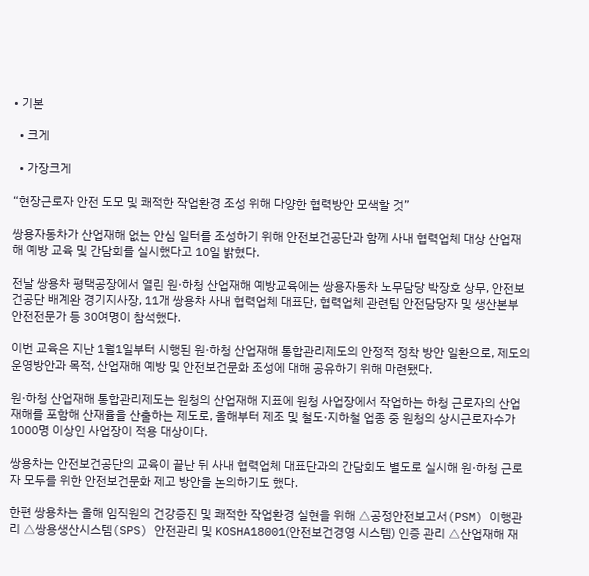• 기본

  • 크게

  • 가장크게

“현장근로자 안전 도모 및 쾌적한 작업환경 조성 위해 다양한 협력방안 모색할 것”

쌍용자동차가 산업재해 없는 안심 일터를 조성하기 위해 안전보건공단과 함께 사내 협력업체 대상 산업재해 예방 교육 및 간담회를 실시했다고 10일 밝혔다.

전날 쌍용차 평택공장에서 열린 원·하청 산업재해 예방교육에는 쌍용자동차 노무담당 박장호 상무, 안전보건공단 배계완 경기지사장, 11개 쌍용차 사내 협력업체 대표단, 협력업체 관련팀 안전담당자 및 생산본부 안전전문가 등 30여명이 참석했다.

이번 교육은 지난 1월1일부터 시행된 원·하청 산업재해 통합관리제도의 안정적 정착 방안 일환으로, 제도의 운영방안과 목적, 산업재해 예방 및 안전보건문화 조성에 대해 공유하기 위해 마련됐다.

원·하청 산업재해 통합관리제도는 원청의 산업재해 지표에 원청 사업장에서 작업하는 하청 근로자의 산업재해를 포함해 산재율을 산출하는 제도로, 올해부터 제조 및 철도·지하철 업종 중 원청의 상시근로자수가 1000명 이상인 사업장이 적용 대상이다.

쌍용차는 안전보건공단의 교육이 끝난 뒤 사내 협력업체 대표단과의 간담회도 별도로 실시해 원·하청 근로자 모두를 위한 안전보건문화 제고 방안을 논의하기도 했다.

한편 쌍용차는 올해 임직원의 건강증진 및 쾌적한 작업환경 실현을 위해 △공정안전보고서(PSM) 이행관리 △쌍용생산시스템(SPS) 안전관리 및 KOSHA18001(안전보건경영 시스템) 인증 관리 △산업재해 재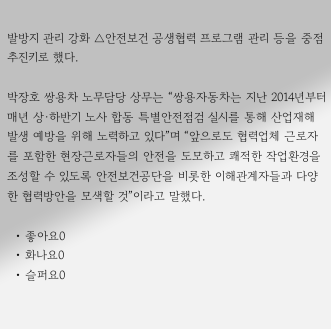발방지 관리 강화 △안전보건 공생협력 프로그램 관리 등을 중점 추진키로 했다.

박장호 쌍용차 노무담당 상무는 “쌍용자동차는 지난 2014년부터 매년 상∙하반기 노사 합동 특별안전점검 실시를 통해 산업재해 발생 예방을 위해 노력하고 있다”며 “앞으로도 협력업체 근로자를 포함한 현장근로자들의 안전을 도모하고 쾌적한 작업환경을 조성할 수 있도록 안전보건공단을 비롯한 이해관계자들과 다양한 협력방안을 모색할 것”이라고 말했다.

  • 좋아요0
  • 화나요0
  • 슬퍼요0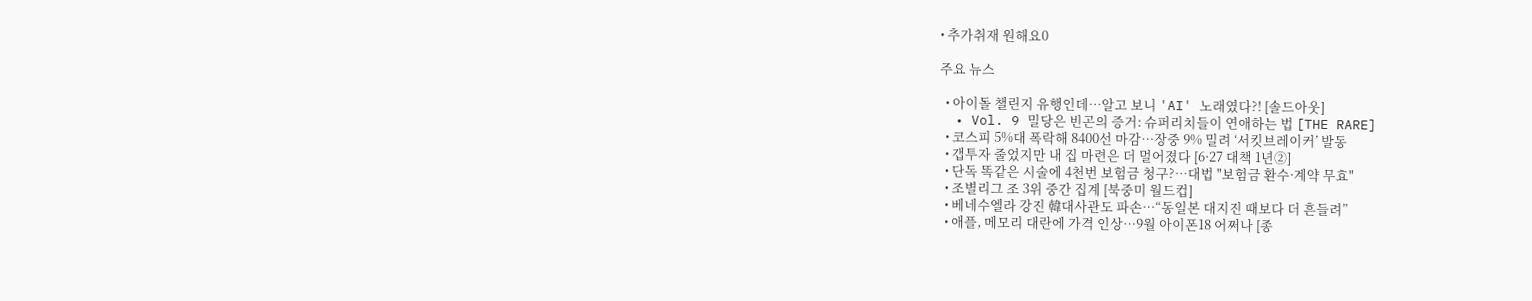• 추가취재 원해요0

주요 뉴스

  • 아이돌 챌린지 유행인데⋯알고 보니 'AI' 노래였다?! [솔드아웃]
  • Vol. 9 밀당은 빈곤의 증거: 슈퍼리치들이 연애하는 법 [THE RARE]
  • 코스피 5%대 폭락해 8400선 마감⋯장중 9% 밀려 ‘서킷브레이커’ 발동
  • 갭투자 줄었지만 내 집 마련은 더 멀어졌다 [6·27 대책 1년②]
  • 단독 똑같은 시술에 4천번 보험금 청구?…대법 "보험금 환수·계약 무효"
  • 조별리그 조 3위 중간 집계 [북중미 월드컵]
  • 베네수엘라 강진 韓대사관도 파손⋯“동일본 대지진 때보다 더 흔들려”
  • 애플, 메모리 대란에 가격 인상⋯9월 아이폰18 어쩌나 [종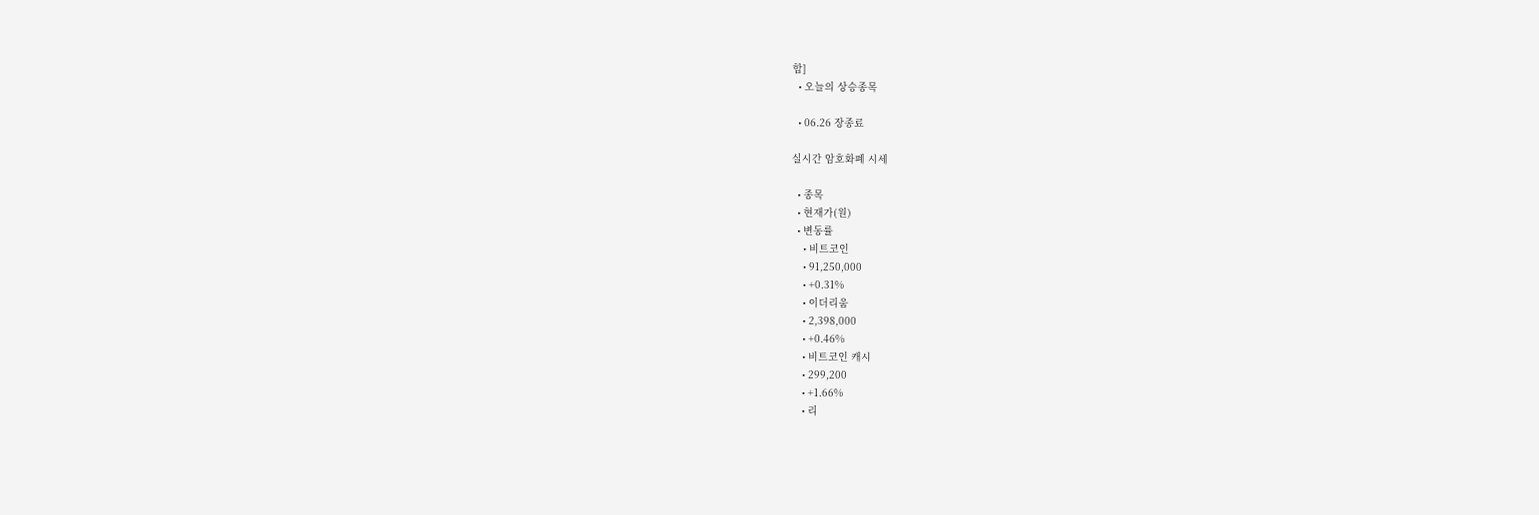합]
  • 오늘의 상승종목

  • 06.26 장종료

실시간 암호화폐 시세

  • 종목
  • 현재가(원)
  • 변동률
    • 비트코인
    • 91,250,000
    • +0.31%
    • 이더리움
    • 2,398,000
    • +0.46%
    • 비트코인 캐시
    • 299,200
    • +1.66%
    • 리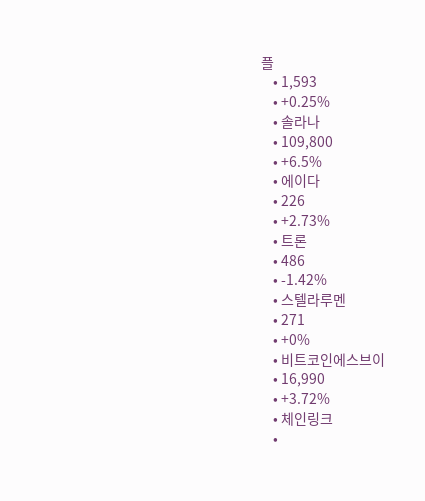플
    • 1,593
    • +0.25%
    • 솔라나
    • 109,800
    • +6.5%
    • 에이다
    • 226
    • +2.73%
    • 트론
    • 486
    • -1.42%
    • 스텔라루멘
    • 271
    • +0%
    • 비트코인에스브이
    • 16,990
    • +3.72%
    • 체인링크
    •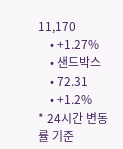11,170
    • +1.27%
    • 샌드박스
    • 72.31
    • +1.2%
* 24시간 변동률 기준